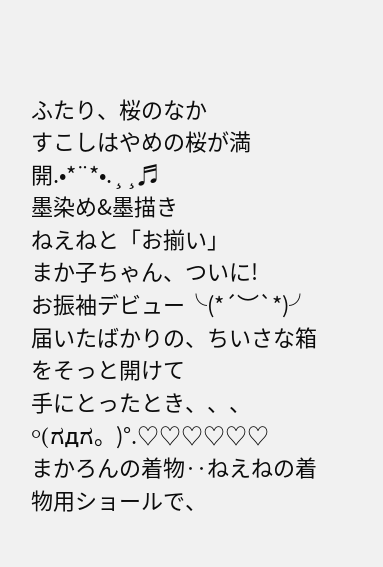ふたり、桜のなか
すこしはやめの桜が満開.•*¨*•.¸¸♬
墨染め&墨描き
ねえねと「お揃い」
まか子ちゃん、ついに!
お振袖デビュー╰(*´︶`*)╯
届いたばかりの、ちいさな箱をそっと開けて
手にとったとき、、、
°(ಗдಗ。)°.♡♡♡♡♡♡
まかろんの着物‥ねえねの着物用ショールで、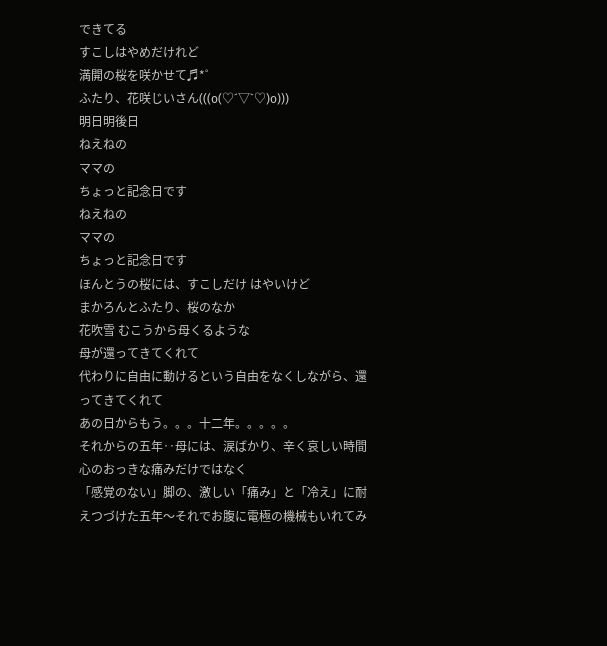できてる
すこしはやめだけれど
満開の桜を咲かせて♬*゜
ふたり、花咲じいさん(((o(♡´▽`♡)o)))
明日明後日
ねえねの
ママの
ちょっと記念日です
ねえねの
ママの
ちょっと記念日です
ほんとうの桜には、すこしだけ はやいけど
まかろんとふたり、桜のなか
花吹雪 むこうから母くるような
母が還ってきてくれて
代わりに自由に動けるという自由をなくしながら、還ってきてくれて
あの日からもう。。。十二年。。。。。
それからの五年‥母には、涙ばかり、辛く哀しい時間
心のおっきな痛みだけではなく
「感覚のない」脚の、激しい「痛み」と「冷え」に耐えつづけた五年〜それでお腹に電極の機械もいれてみ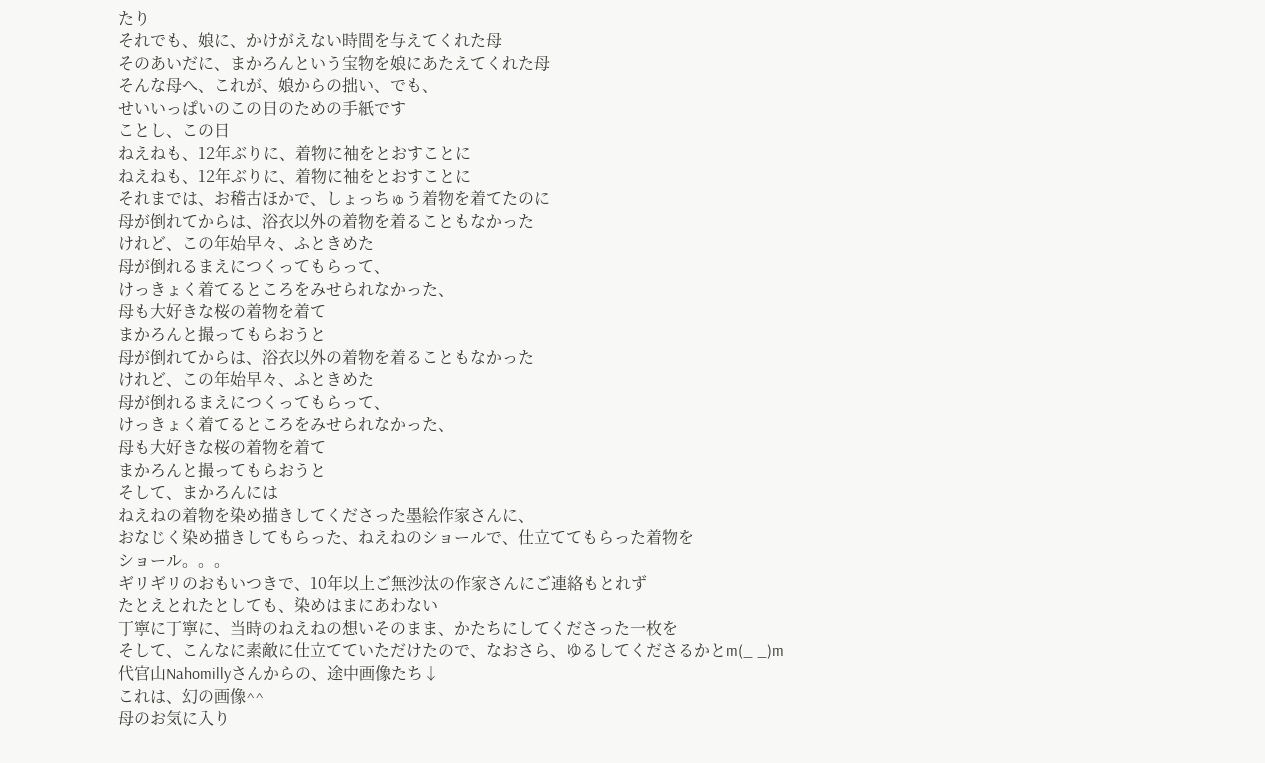たり
それでも、娘に、かけがえない時間を与えてくれた母
そのあいだに、まかろんという宝物を娘にあたえてくれた母
そんな母へ、これが、娘からの拙い、でも、
せいいっぱいのこの日のための手紙です
ことし、この日
ねえねも、12年ぶりに、着物に袖をとおすことに
ねえねも、12年ぶりに、着物に袖をとおすことに
それまでは、お稽古ほかで、しょっちゅう着物を着てたのに
母が倒れてからは、浴衣以外の着物を着ることもなかった
けれど、この年始早々、ふときめた
母が倒れるまえにつくってもらって、
けっきょく着てるところをみせられなかった、
母も大好きな桜の着物を着て
まかろんと撮ってもらおうと
母が倒れてからは、浴衣以外の着物を着ることもなかった
けれど、この年始早々、ふときめた
母が倒れるまえにつくってもらって、
けっきょく着てるところをみせられなかった、
母も大好きな桜の着物を着て
まかろんと撮ってもらおうと
そして、まかろんには
ねえねの着物を染め描きしてくださった墨絵作家さんに、
おなじく染め描きしてもらった、ねえねのショールで、仕立ててもらった着物を
ショール。。。
ギリギリのおもいつきで、10年以上ご無沙汰の作家さんにご連絡もとれず
たとえとれたとしても、染めはまにあわない
丁寧に丁寧に、当時のねえねの想いそのまま、かたちにしてくださった一枚を
そして、こんなに素敵に仕立てていただけたので、なおさら、ゆるしてくださるかとm(_ _)m
代官山Nahomillyさんからの、途中画像たち↓
これは、幻の画像^^
母のお気に入り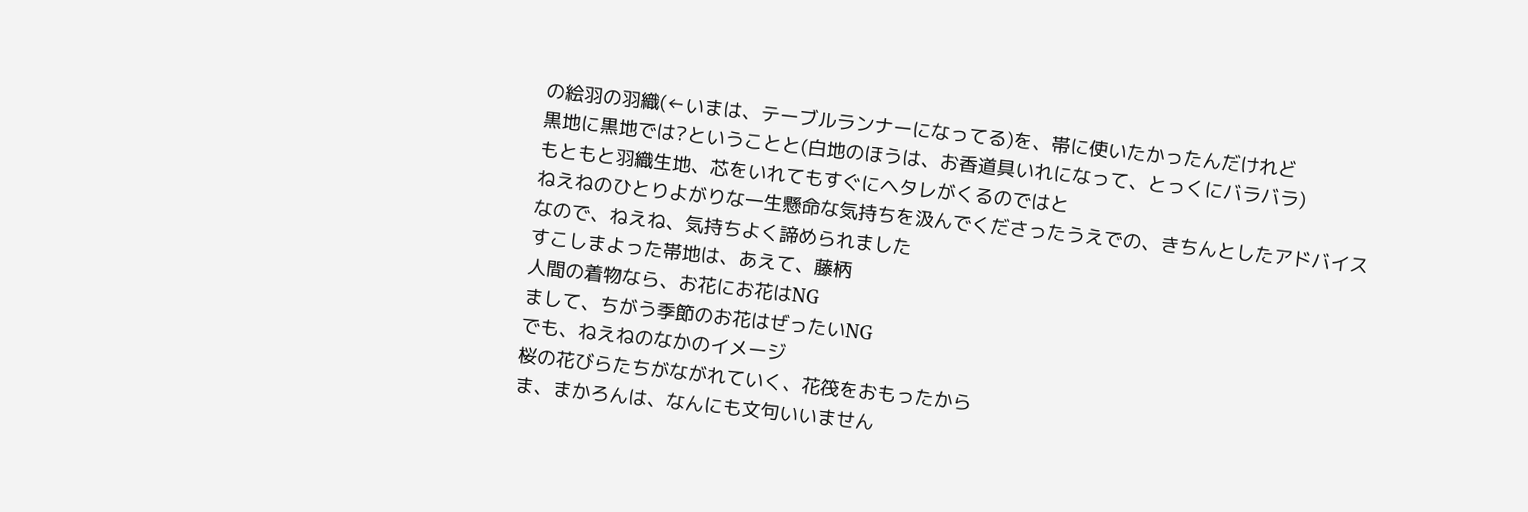の絵羽の羽織(←いまは、テーブルランナーになってる)を、帯に使いたかったんだけれど
黒地に黒地では?ということと(白地のほうは、お香道具いれになって、とっくにバラバラ)
もともと羽織生地、芯をいれてもすぐにヘタレがくるのではと
ねえねのひとりよがりな一生懸命な気持ちを汲んでくださったうえでの、きちんとしたアドバイス
なので、ねえね、気持ちよく諦められました
すこしまよった帯地は、あえて、藤柄
人間の着物なら、お花にお花はNG
まして、ちがう季節のお花はぜったいNG
でも、ねえねのなかのイメージ
桜の花びらたちがながれていく、花筏をおもったから
ま、まかろんは、なんにも文句いいません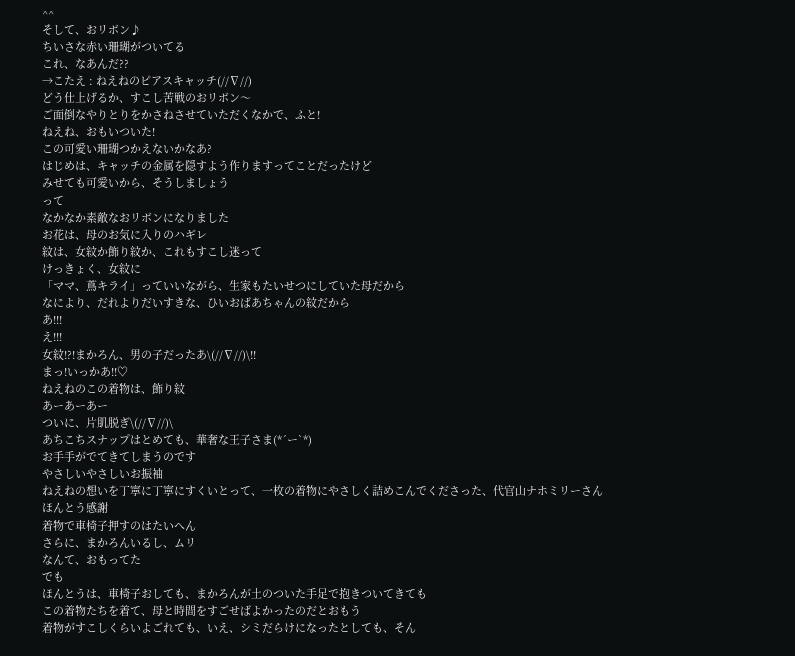^^
そして、おリボン♪
ちいさな赤い珊瑚がついてる
これ、なあんだ??
→こたえ : ねえねのピアスキャッチ(//∇//)
どう仕上げるか、すこし苦戦のおリボン〜
ご面倒なやりとりをかさねさせていただくなかで、ふと!
ねえね、おもいついた!
この可愛い珊瑚つかえないかなあ?
はじめは、キャッチの金属を隠すよう作りますってことだったけど
みせても可愛いから、そうしましょう
って
なかなか素敵なおリボンになりました
お花は、母のお気に入りのハギレ
紋は、女紋か飾り紋か、これもすこし迷って
けっきょく、女紋に
「ママ、蔦キライ」っていいながら、生家もたいせつにしていた母だから
なにより、だれよりだいすきな、ひいおばあちゃんの紋だから
あ!!!
え!!!
女紋!?!まかろん、男の子だったあ\(//∇//)\!!
まっ!いっかあ!!♡
ねえねのこの着物は、飾り紋
あーあーあー
ついに、片肌脱ぎ\(//∇//)\
あちこちスナップはとめても、華奢な王子さま(*´ー`*)
お手手がでてきてしまうのです
やさしいやさしいお振袖
ねえねの想いを丁寧に丁寧にすくいとって、一枚の着物にやさしく詰めこんでくださった、代官山ナホミリーさん
ほんとう感謝
着物で車椅子押すのはたいへん
さらに、まかろんいるし、ムリ
なんて、おもってた
でも
ほんとうは、車椅子おしても、まかろんが土のついた手足で抱きついてきても
この着物たちを着て、母と時間をすごせばよかったのだとおもう
着物がすこしくらいよごれても、いえ、シミだらけになったとしても、そん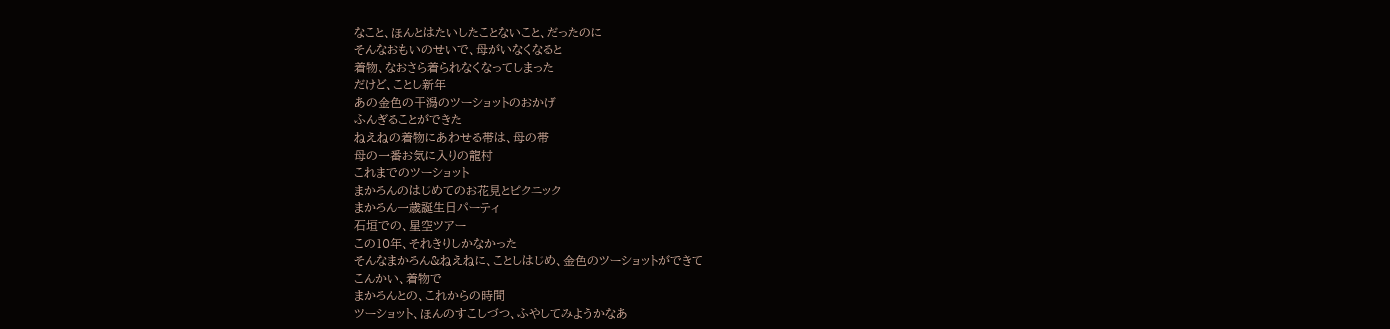なこと、ほんとはたいしたことないこと、だったのに
そんなおもいのせいで、母がいなくなると
着物、なおさら着られなくなってしまった
だけど、ことし新年
あの金色の干潟のツーショットのおかげ
ふんぎることができた
ねえねの着物にあわせる帯は、母の帯
母の一番お気に入りの龍村
これまでのツーショット
まかろんのはじめてのお花見とピクニック
まかろん一歳誕生日パーティ
石垣での、星空ツアー
この10年、それきりしかなかった
そんなまかろん&ねえねに、ことしはじめ、金色のツーショットができて
こんかい、着物で
まかろんとの、これからの時間
ツーショット、ほんのすこしづつ、ふやしてみようかなあ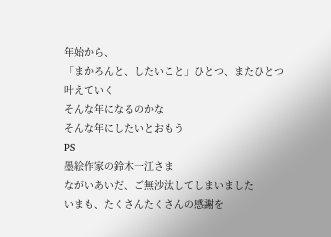年始から、
「まかろんと、したいこと」ひとつ、またひとつ
叶えていく
そんな年になるのかな
そんな年にしたいとおもう
PS
墨絵作家の鈴木一江さま
ながいあいだ、ご無沙汰してしまいました
いまも、たくさんたくさんの感謝を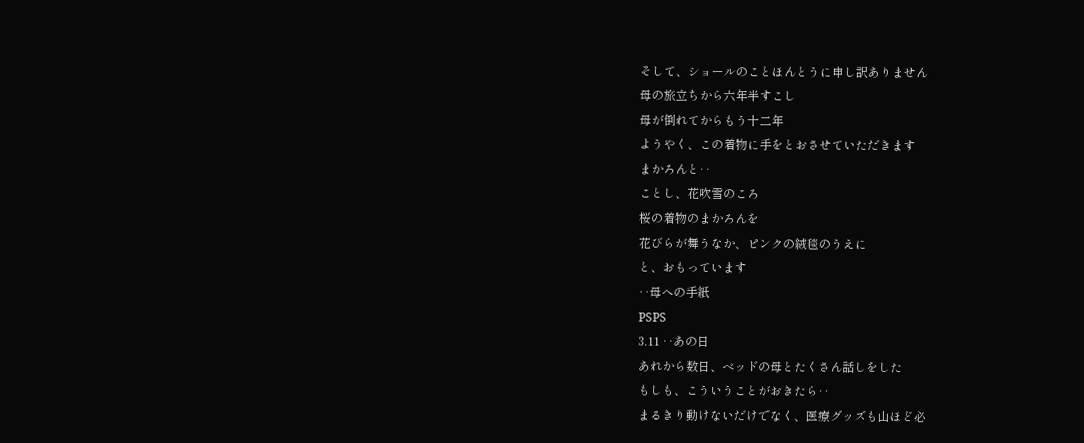そして、ショールのことほんとうに申し訳ありません
母の旅立ちから六年半すこし
母が倒れてからもう十二年
ようやく、この着物に手をとおさせていただきます
まかろんと‥
ことし、花吹雪のころ
桜の着物のまかろんを
花びらが舞うなか、ピンクの絨毯のうえに
と、おもっています
‥母への手紙
PSPS
3.11 ‥あの日
あれから数日、ベッドの母とたくさん話しをした
もしも、こういうことがおきたら‥
まるきり動けないだけでなく、医療グッズも山ほど必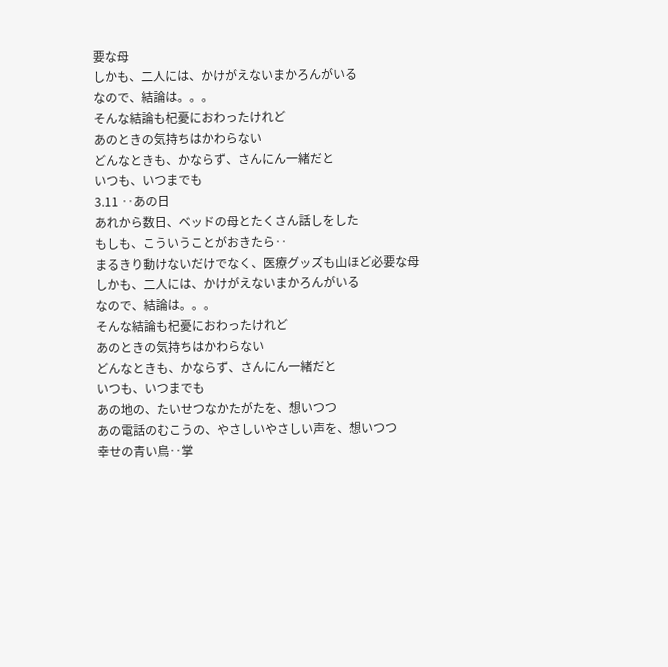要な母
しかも、二人には、かけがえないまかろんがいる
なので、結論は。。。
そんな結論も杞憂におわったけれど
あのときの気持ちはかわらない
どんなときも、かならず、さんにん一緒だと
いつも、いつまでも
3.11 ‥あの日
あれから数日、ベッドの母とたくさん話しをした
もしも、こういうことがおきたら‥
まるきり動けないだけでなく、医療グッズも山ほど必要な母
しかも、二人には、かけがえないまかろんがいる
なので、結論は。。。
そんな結論も杞憂におわったけれど
あのときの気持ちはかわらない
どんなときも、かならず、さんにん一緒だと
いつも、いつまでも
あの地の、たいせつなかたがたを、想いつつ
あの電話のむこうの、やさしいやさしい声を、想いつつ
幸せの青い鳥‥掌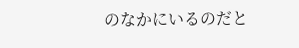のなかにいるのだと